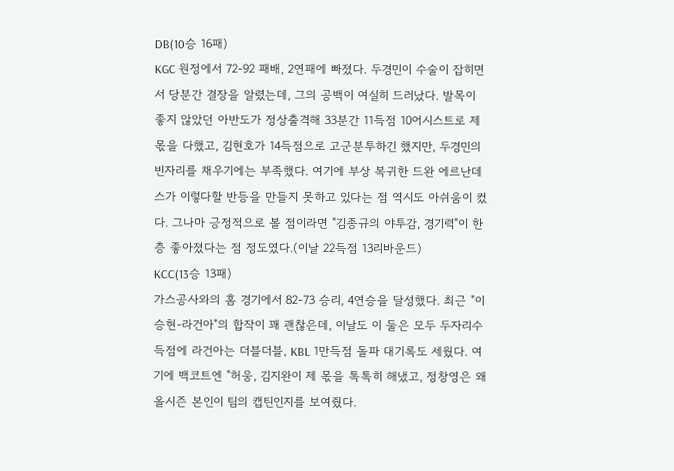DB(10승 16패)
KGC 원정에서 72-92 패배, 2연패에 빠졌다. 두경민이 수술이 잡히면서 당분간 결장을 알렸는데, 그의 공백이 여실히 드러났다. 발목이 좋지 않았던 아반도가 정상출격해 33분간 11득점 10어시스트로 제 몫을 다했고, 김현호가 14득점으로 고군분투하긴 했지만, 두경민의 빈자리를 채우기에는 부족했다. 여기에 부상 복귀한 드완 에르난데스가 이렇다할 반등을 만들지 못하고 있다는 점 역시도 아쉬움이 컸다. 그나마 긍정적으로 볼 점이라면 "김종규의 야투감, 경기력"이 한층 좋아졌다는 점 정도였다.(이날 22득점 13리바운드)
KCC(13승 13패)
가스공사와의 홈 경기에서 82-73 승리, 4연승을 달성했다. 최근 "이승현-라건아"의 합작이 꽤 괜찮은데, 이날도 이 둘은 모두 두자리수 득점에 라건아는 더블더블, KBL 1만득점 돌파 대기록도 세웠다. 여기에 백코트엔 "허웅, 김지완이 제 몫을 톡톡히 해냈고, 정창영은 왜 올시즌 본인이 팀의 캡틴인지를 보여줬다.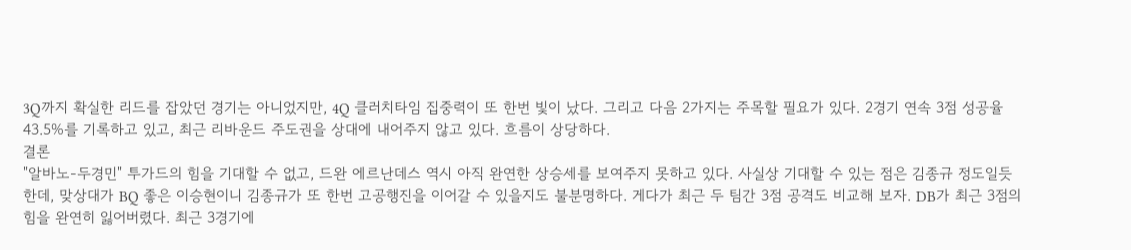3Q까지 확실한 리드를 잡았던 경기는 아니었지만, 4Q 클러치타임 집중력이 또 한번 빛이 났다. 그리고 다음 2가지는 주목할 필요가 있다. 2경기 연속 3점 성공율 43.5%를 기록하고 있고, 최근 리바운드 주도권을 상대에 내어주지 않고 있다. 흐름이 상당하다.
결론
"알바노-두경민" 투가드의 힘을 기대할 수 없고, 드완 에르난데스 역시 아직 완연한 상승세를 보여주지 못하고 있다. 사실상 기대할 수 있는 점은 김종규 정도일듯 한데, 맞상대가 BQ 좋은 이승현이니 김종규가 또 한번 고공행진을 이어갈 수 있을지도 불분명하다. 게다가 최근 두 팀간 3점 공격도 비교해 보자. DB가 최근 3점의 힘을 완연히 잃어버렸다. 최근 3경기에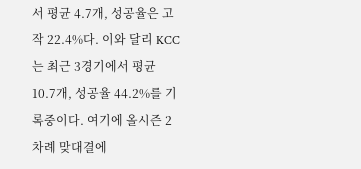서 평균 4.7개, 성공율은 고작 22.4%다. 이와 달리 KCC는 최근 3경기에서 평균 10.7개, 성공율 44.2%를 기록중이다. 여기에 올시즌 2차례 맞대결에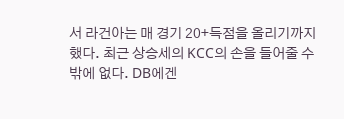서 라건아는 매 경기 20+득점을 올리기까지 했다. 최근 상승세의 KCC의 손을 들어줄 수 밖에 없다. DB에겐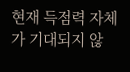현재 득점력 자체가 기대되지 않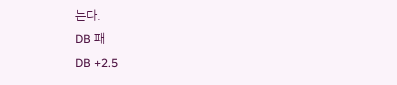는다.
DB 패
DB +2.5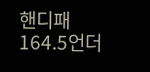핸디패
164.5언더